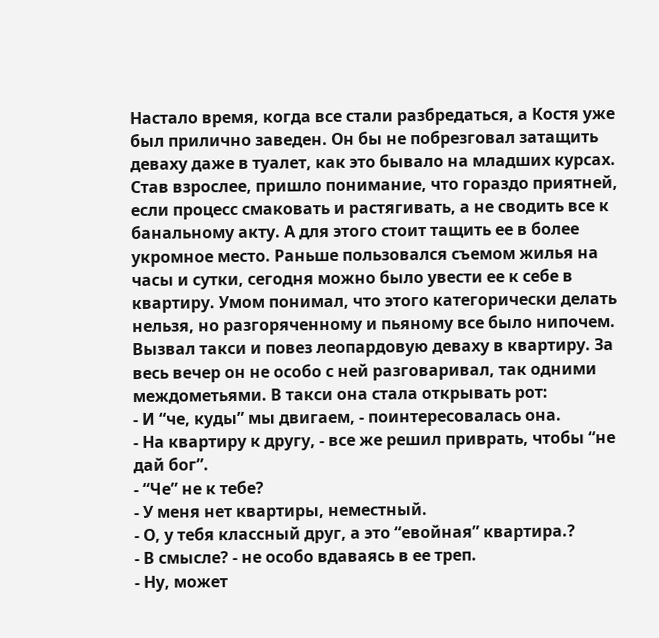Настало время, когда все стали разбредаться, а Костя уже был прилично заведен. Он бы не побрезговал затащить деваху даже в туалет, как это бывало на младших курсах. Став взрослее, пришло понимание, что гораздо приятней, если процесс смаковать и растягивать, а не сводить все к банальному акту. А для этого стоит тащить ее в более укромное место. Раньше пользовался съемом жилья на часы и сутки, сегодня можно было увести ее к себе в квартиру. Умом понимал, что этого категорически делать нельзя, но разгоряченному и пьяному все было нипочем. Вызвал такси и повез леопардовую деваху в квартиру. За весь вечер он не особо с ней разговаривал, так одними междометьями. В такси она стала открывать рот:
- И “че, куды” мы двигаем, - поинтересовалась она.
- На квартиру к другу, - все же решил приврать, чтобы “не дай бог”.
- “Че” не к тебе?
- У меня нет квартиры, неместный.
- О, у тебя классный друг, а это “евойная” квартира.?
- В смысле? - не особо вдаваясь в ее треп.
- Ну, может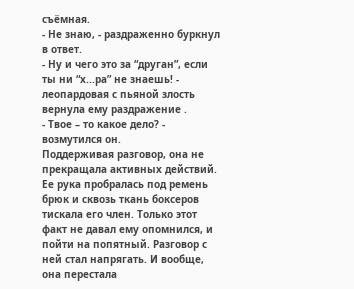съёмная.
- Не знаю, - раздраженно буркнул в ответ.
- Ну и чего это за “друган”, если ты ни “х...ра” не знаешь! - леопардовая с пьяной злость вернула ему раздражение .
- Твое – то какое дело? - возмутился он.
Поддерживая разговор, она не прекращала активных действий. Ее рука пробралась под ремень брюк и сквозь ткань боксеров тискала его член. Только этот факт не давал ему опомнился, и пойти на попятный. Разговор с ней стал напрягать. И вообще, она перестала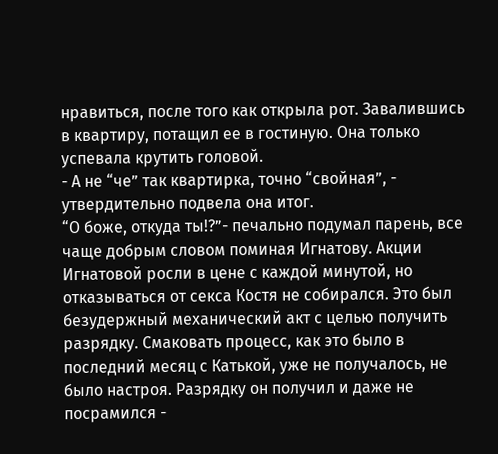нравиться, после того как открыла рот. Завалившись в квартиру, потащил ее в гостиную. Она только успевала крутить головой.
- А не “че” так квартирка, точно “свойная”, - утвердительно подвела она итог.
“О боже, откуда ты!?”- печально подумал парень, все чаще добрым словом поминая Игнатову. Акции Игнатовой росли в цене с каждой минутой, но отказываться от секса Костя не собирался. Это был безудержный механический акт с целью получить разрядку. Смаковать процесс, как это было в последний месяц с Катькой, уже не получалось, не было настроя. Разрядку он получил и даже не посрамился -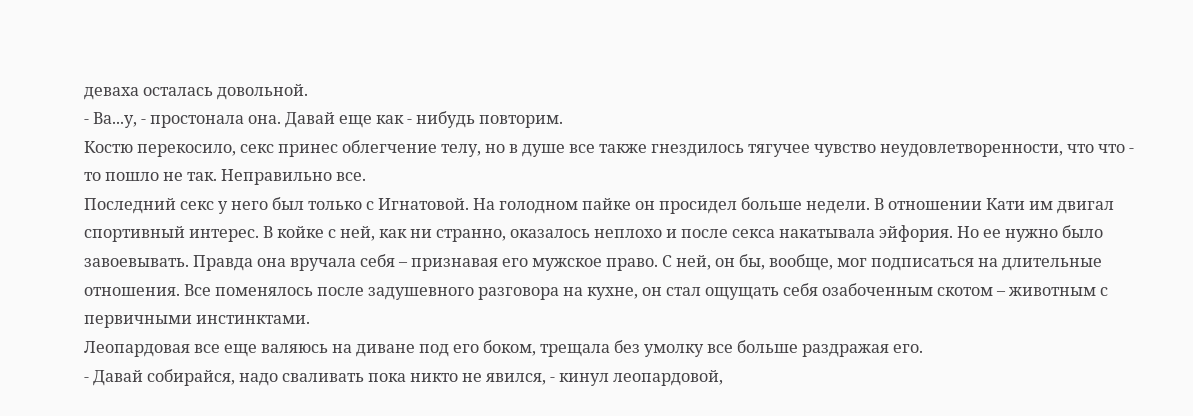деваха осталась довольной.
- Ва...у, - простонала она. Давай еще как - нибудь повторим.
Костю перекосило, секс принес облегчение телу, но в душе все также гнездилось тягучее чувство неудовлетворенности, что что - то пошло не так. Неправильно все.
Последний секс у него был только с Игнатовой. На голодном пайке он просидел больше недели. В отношении Кати им двигал спортивный интерес. В койке с ней, как ни странно, оказалось неплохо и после секса накатывала эйфория. Но ее нужно было завоевывать. Правда она вручала себя – признавая его мужское право. С ней, он бы, вообще, мог подписаться на длительные отношения. Все поменялось после задушевного разговора на кухне, он стал ощущать себя озабоченным скотом – животным с первичными инстинктами.
Леопардовая все еще валяюсь на диване под его боком, трещала без умолку все больше раздражая его.
- Давай собирайся, надо сваливать пока никто не явился, - кинул леопардовой,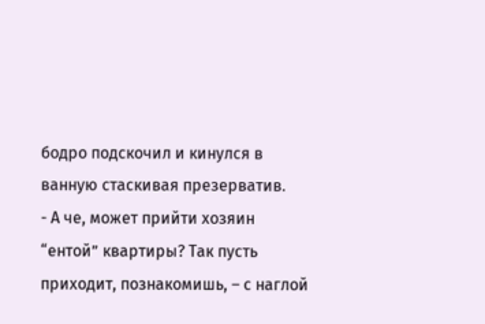бодро подскочил и кинулся в ванную стаскивая презерватив.
- А че, может прийти хозяин “ентой” квартиры? Так пусть приходит, познакомишь, – с наглой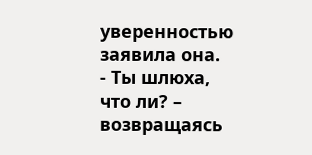уверенностью заявила она.
- Ты шлюха, что ли? – возвращаясь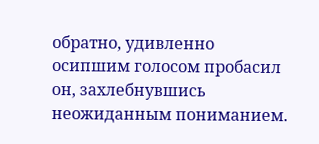обратно, удивленно осипшим голосом пробасил он, захлебнувшись неожиданным пониманием.